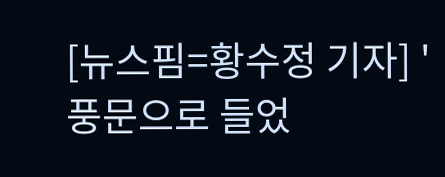[뉴스핌=황수정 기자] '풍문으로 들었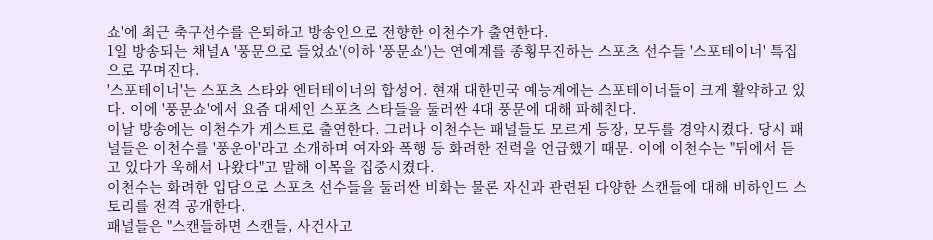쇼'에 최근 축구선수를 은퇴하고 방송인으로 전향한 이천수가 출연한다.
1일 방송되는 채널A '풍문으로 들었쇼'(이하 '풍문쇼')는 연예계를 종횡무진하는 스포츠 선수들 '스포테이너' 특집으로 꾸며진다.
'스포테이너'는 스포츠 스타와 엔터테이너의 합성어. 현재 대한민국 예능계에는 스포테이너들이 크게 활약하고 있다. 이에 '풍문쇼'에서 요즘 대세인 스포츠 스타들을 둘러싼 4대 풍문에 대해 파헤친다.
이날 방송에는 이천수가 게스트로 출연한다. 그러나 이천수는 패널들도 모르게 등장, 모두를 경악시켰다. 당시 패널들은 이천수를 '풍운아'라고 소개하며 여자와 폭행 등 화려한 전력을 언급했기 때문. 이에 이천수는 "뒤에서 듣고 있다가 욱해서 나왔다"고 말해 이목을 집중시켰다.
이천수는 화려한 입담으로 스포츠 선수들을 둘러싼 비화는 물론 자신과 관련된 다양한 스캔들에 대해 비하인드 스토리를 전격 공개한다.
패널들은 "스캔들하면 스캔들, 사건사고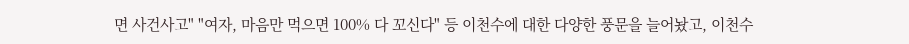면 사건사고" "여자, 마음만 먹으면 100% 다 꼬신다" 등 이천수에 대한 다양한 풍문을 늘어놨고, 이천수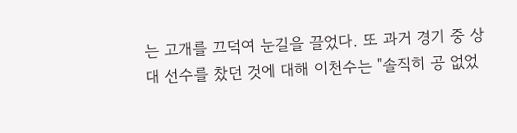는 고개를 끄덕여 눈길을 끌었다. 또 과거 경기 중 상대 선수를 찼던 것에 대해 이천수는 "솔직히 공 없었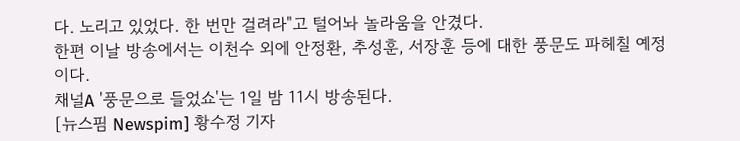다. 노리고 있었다. 한 번만 걸려라"고 털어놔 놀라움을 안겼다.
한편 이날 방송에서는 이천수 외에 안정환, 추성훈, 서장훈 등에 대한 풍문도 파헤칠 예정이다.
채널A '풍문으로 들었쇼'는 1일 밤 11시 방송된다.
[뉴스핌 Newspim] 황수정 기자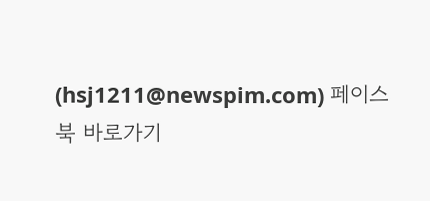(hsj1211@newspim.com) 페이스북 바로가기